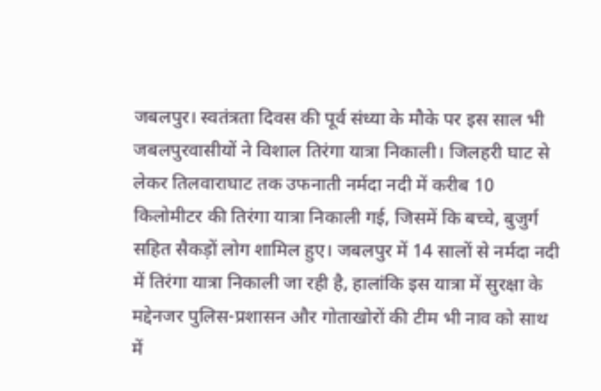जबलपुर। स्वतंत्रता दिवस की पूर्व संध्या के मौके पर इस साल भी जबलपुरवासीयों ने विशाल तिरंगा यात्रा निकाली। जिलहरी घाट से लेकर तिलवाराघाट तक उफनाती नर्मदा नदी में करीब 10 किलोमीटर की तिरंगा यात्रा निकाली गई, जिसमें कि बच्चे, बुजुर्ग सहित सैकड़ों लोग शामिल हुए। जबलपुर में 14 सालों से नर्मदा नदी में तिरंगा यात्रा निकाली जा रही है, हालांकि इस यात्रा में सुरक्षा के मद्देनजर पुलिस-प्रशासन और गोताखोरों की टीम भी नाव को साथ में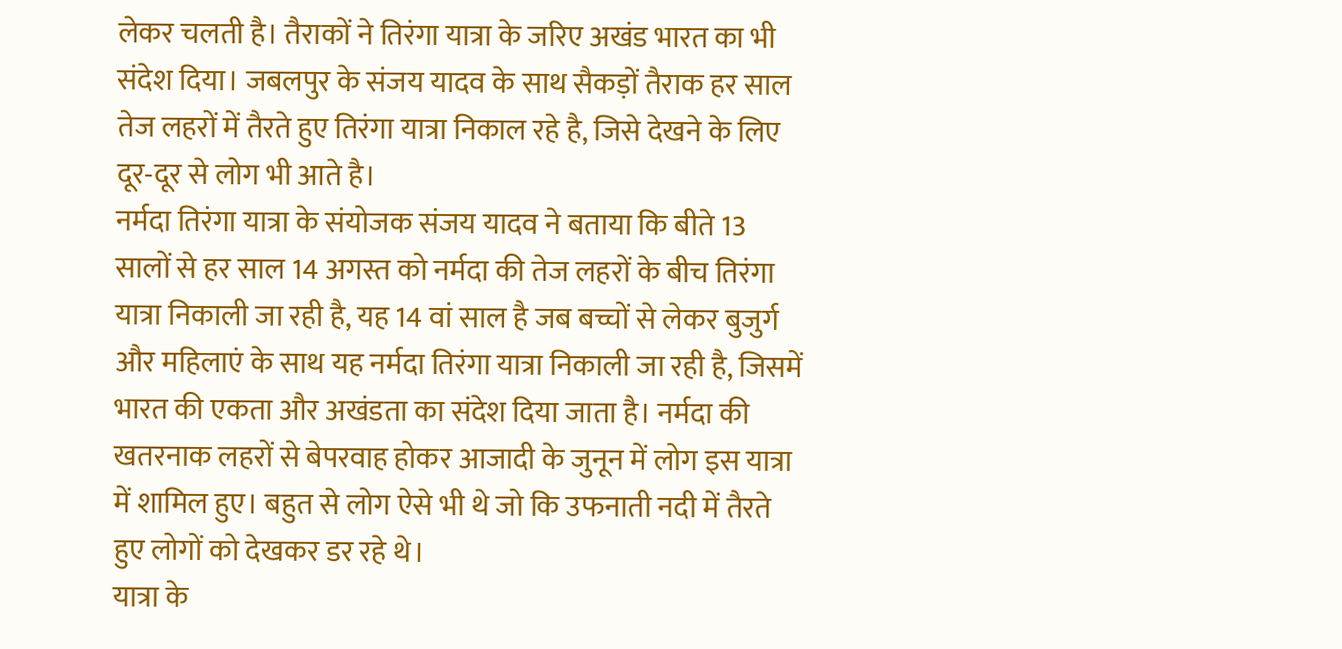लेकर चलती है। तैराकों ने तिरंगा यात्रा के जरिए अखंड भारत का भी संदेश दिया। जबलपुर के संजय यादव के साथ सैकड़ों तैराक हर साल तेज लहरों में तैरते हुए तिरंगा यात्रा निकाल रहे है, जिसे देखने के लिए दूर-दूर से लोग भी आते है।
नर्मदा तिरंगा यात्रा के संयोजक संजय यादव ने बताया कि बीते 13 सालों से हर साल 14 अगस्त को नर्मदा की तेज लहरों के बीच तिरंगा यात्रा निकाली जा रही है, यह 14 वां साल है जब बच्चों से लेकर बुजुर्ग और महिलाएं के साथ यह नर्मदा तिरंगा यात्रा निकाली जा रही है, जिसमें भारत की एकता और अखंडता का संदेश दिया जाता है। नर्मदा की खतरनाक लहरों से बेपरवाह होकर आजादी के जुनून में लोग इस यात्रा में शामिल हुए। बहुत से लोग ऐसे भी थे जो कि उफनाती नदी में तैरते हुए लोगों को देखकर डर रहे थे।
यात्रा के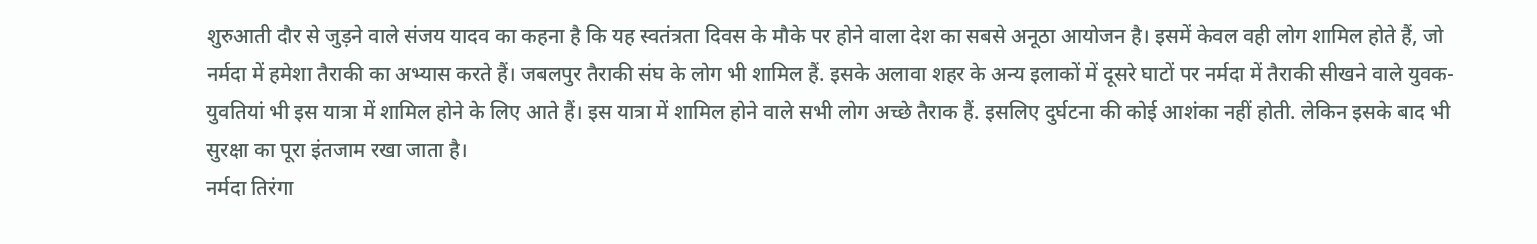शुरुआती दौर से जुड़ने वाले संजय यादव का कहना है कि यह स्वतंत्रता दिवस के मौके पर होने वाला देश का सबसे अनूठा आयोजन है। इसमें केवल वही लोग शामिल होते हैं, जो नर्मदा में हमेशा तैराकी का अभ्यास करते हैं। जबलपुर तैराकी संघ के लोग भी शामिल हैं. इसके अलावा शहर के अन्य इलाकों में दूसरे घाटों पर नर्मदा में तैराकी सीखने वाले युवक-युवतियां भी इस यात्रा में शामिल होने के लिए आते हैं। इस यात्रा में शामिल होने वाले सभी लोग अच्छे तैराक हैं. इसलिए दुर्घटना की कोई आशंका नहीं होती. लेकिन इसके बाद भी सुरक्षा का पूरा इंतजाम रखा जाता है।
नर्मदा तिरंगा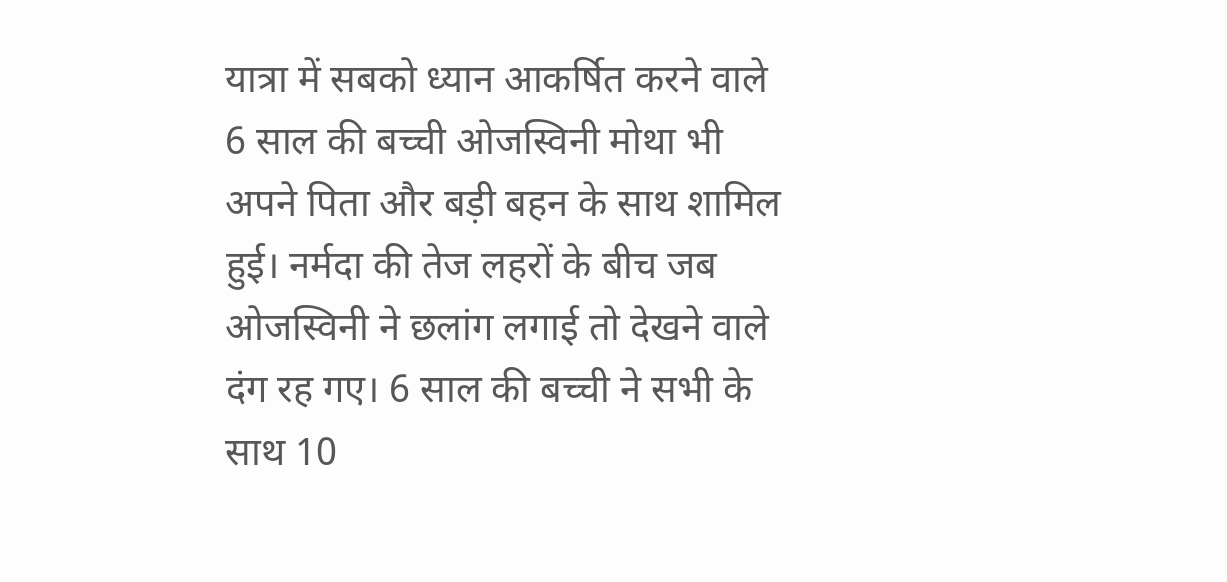यात्रा में सबको ध्यान आकर्षित करने वाले 6 साल की बच्ची ओजस्विनी मोथा भी अपने पिता और बड़ी बहन के साथ शामिल हुई। नर्मदा की तेज लहरों के बीच जब ओजस्विनी ने छलांग लगाई तो देखने वाले दंग रह गए। 6 साल की बच्ची ने सभी के साथ 10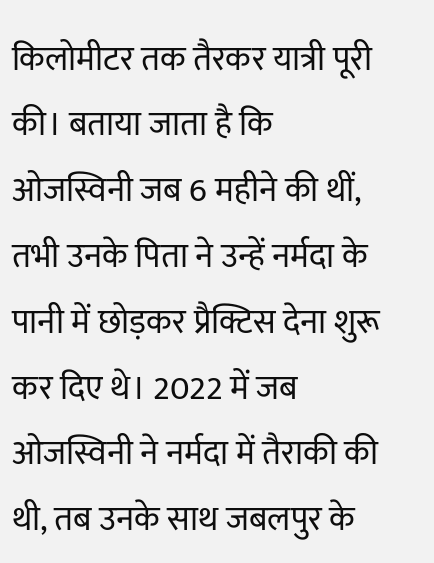किलोमीटर तक तैरकर यात्री पूरी की। बताया जाता है कि ओजस्विनी जब 6 महीने की थीं, तभी उनके पिता ने उन्हें नर्मदा के पानी में छोड़कर प्रैक्टिस देना शुरू कर दिए थे। 2022 में जब ओजस्विनी ने नर्मदा में तैराकी की थी, तब उनके साथ जबलपुर के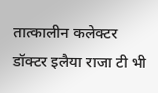तात्कालीन कलेक्टर डॉक्टर इलैया राजा टी भी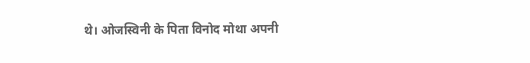थे। ओजस्विनी के पिता विनोद मोथा अपनी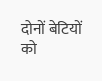दोनों बेटियों को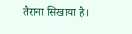तैराना सिखाया है।